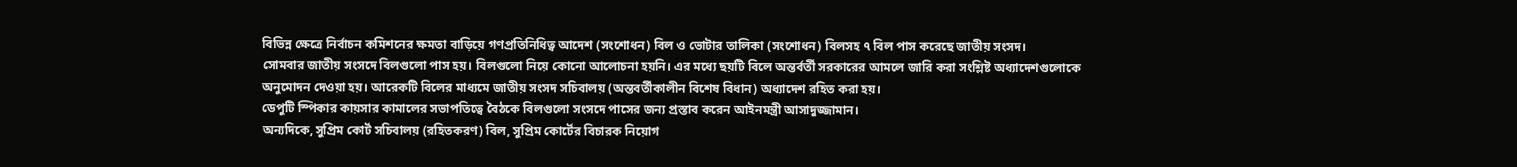বিভিন্ন ক্ষেত্রে নির্বাচন কমিশনের ক্ষমতা বাড়িয়ে গণপ্রতিনিধিত্ব আদেশ (সংশোধন) বিল ও ভোটার তালিকা (সংশোধন) বিলসহ ৭ বিল পাস করেছে জাতীয় সংসদ।
সোমবার জাতীয় সংসদে বিলগুলো পাস হয়। বিলগুলো নিয়ে কোনো আলোচনা হয়নি। এর মধ্যে ছয়টি বিলে অন্তর্বর্তী সরকারের আমলে জারি করা সংশ্লিষ্ট অধ্যাদেশগুলোকে অনুমোদন দেওয়া হয়। আরেকটি বিলের মাধ্যমে জাতীয় সংসদ সচিবালয় (অন্তবর্তীকালীন বিশেষ বিধান) অধ্যাদেশ রহিত করা হয়।
ডেপুটি স্পিকার কায়সার কামালের সভাপতিত্বে বৈঠকে বিলগুলো সংসদে পাসের জন্য প্রস্তাব করেন আইনমন্ত্রী আসাদুজ্জামান।
অন্যদিকে, সুপ্রিম কোর্ট সচিবালয় (রহিতকরণ) বিল, সুপ্রিম কোর্টের বিচারক নিয়োগ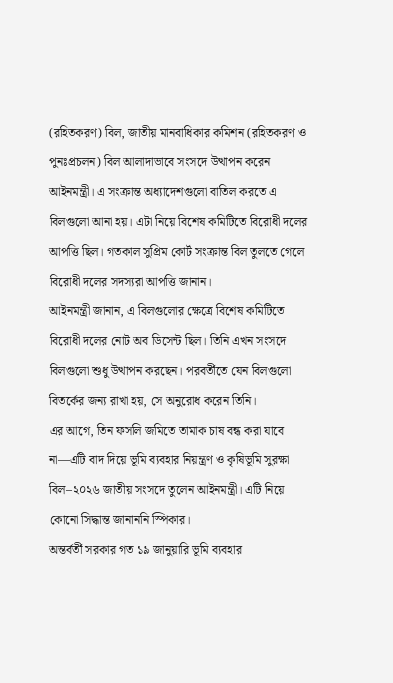(রহিতকরণ) বিল, জাতীয় মানবাধিকার কমিশন (রহিতকরণ ও পুনঃপ্রচলন) বিল আলাদাভাবে সংসদে উত্থাপন করেন আইনমন্ত্রী। এ সংক্রান্ত অধ্যাদেশগুলো বাতিল করতে এ বিলগুলো আনা হয়। এটা নিয়ে বিশেষ কমিটিতে বিরোধী দলের আপত্তি ছিল। গতকাল সুপ্রিম কোর্ট সংক্রান্ত বিল তুলতে গেলে বিরোধী দলের সদস্যরা আপত্তি জানান।
আইনমন্ত্রী জানান, এ বিলগুলোর ক্ষেত্রে বিশেষ কমিটিতে বিরোধী দলের নোট অব ডিসেন্ট ছিল। তিনি এখন সংসদে বিলগুলো শুধু উত্থাপন করছেন। পরবর্তীতে যেন বিলগুলো বিতর্কের জন্য রাখা হয়, সে অনুরোধ করেন তিনি।
এর আগে, তিন ফসলি জমিতে তামাক চাষ বন্ধ করা যাবে না—এটি বাদ দিয়ে ভূমি ব্যবহার নিয়ন্ত্রণ ও কৃষিভূমি সুরক্ষা বিল–২০২৬ জাতীয় সংসদে তুলেন আইনমন্ত্রী। এটি নিয়ে কোনো সিদ্ধান্ত জানাননি স্পিকার।
অন্তর্বর্তী সরকার গত ১৯ জানুয়ারি ভূমি ব্যবহার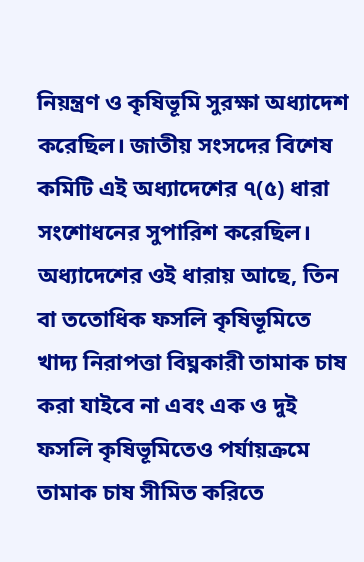নিয়ন্ত্রণ ও কৃষিভূমি সুরক্ষা অধ্যাদেশ করেছিল। জাতীয় সংসদের বিশেষ কমিটি এই অধ্যাদেশের ৭(৫) ধারা সংশোধনের সুপারিশ করেছিল।
অধ্যাদেশের ওই ধারায় আছে, তিন বা ততোধিক ফসলি কৃষিভূমিতে খাদ্য নিরাপত্তা বিঘ্নকারী তামাক চাষ করা যাইবে না এবং এক ও দুই ফসলি কৃষিভূমিতেও পর্যায়ক্রমে তামাক চাষ সীমিত করিতে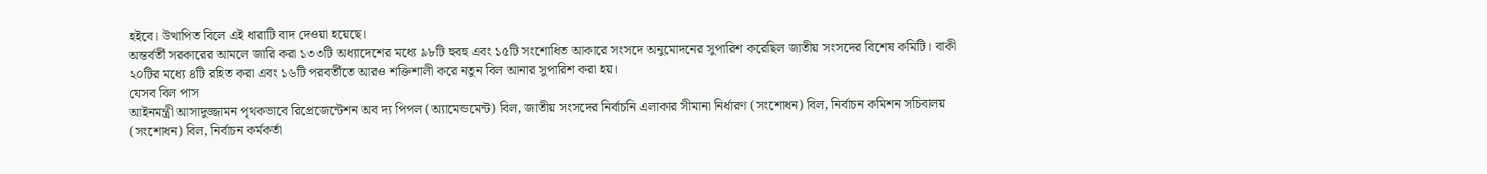হইবে। উত্থাপিত বিলে এই ধারাটি বাদ দেওয়া হয়েছে।
অন্তর্বর্তী সরকারের আমলে জারি করা ১৩৩টি অধ্যাদেশের মধ্যে ৯৮টি হুবহু এবং ১৫টি সংশোধিত আকারে সংসদে অনুমোদনের সুপারিশ করেছিল জাতীয় সংসদের বিশেষ কমিটি। বাকী ২০টির মধ্যে ৪টি রহিত করা এবং ১৬টি পরবর্তীতে আরও শক্তিশালী করে নতুন বিল আনার সুপারিশ করা হয়।
যেসব বিল পাস
আইনমন্ত্রী আসাদুজ্জামন পৃথকভাবে রিপ্রেজেন্টেশন অব দ্য পিপল (অ্যামেন্ডমেন্ট) বিল, জাতীয় সংসদের নির্বাচনি এলাকার সীমানা নির্ধারণ (সংশোধন) বিল, নির্বাচন কমিশন সচিবালয় (সংশোধন) বিল, নির্বাচন কর্মকর্তা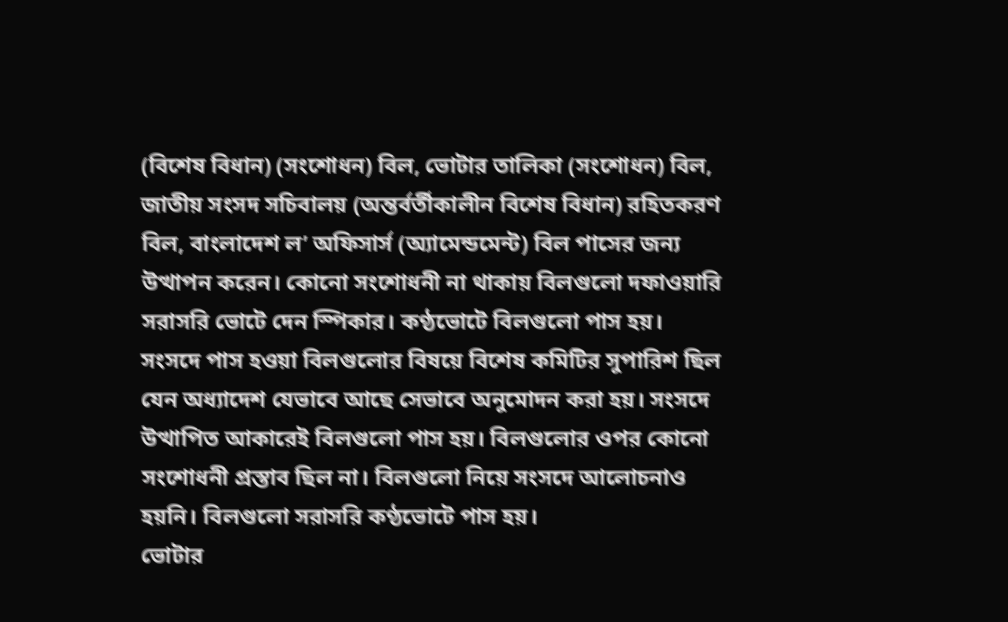(বিশেষ বিধান) (সংশোধন) বিল, ভোটার তালিকা (সংশোধন) বিল, জাতীয় সংসদ সচিবালয় (অন্তর্বর্তীকালীন বিশেষ বিধান) রহিতকরণ বিল, বাংলাদেশ ল’ অফিসার্স (অ্যামেন্ডমেন্ট) বিল পাসের জন্য উত্থাপন করেন। কোনো সংশোধনী না থাকায় বিলগুলো দফাওয়ারি সরাসরি ভোটে দেন স্পিকার। কণ্ঠভোটে বিলগুলো পাস হয়।
সংসদে পাস হওয়া বিলগুলোর বিষয়ে বিশেষ কমিটির সুপারিশ ছিল যেন অধ্যাদেশ যেভাবে আছে সেভাবে অনুমোদন করা হয়। সংসদে উত্থাপিত আকারেই বিলগুলো পাস হয়। বিলগুলোর ওপর কোনো সংশোধনী প্রস্তাব ছিল না। বিলগুলো নিয়ে সংসদে আলোচনাও হয়নি। বিলগুলো সরাসরি কণ্ঠভোটে পাস হয়।
ভোটার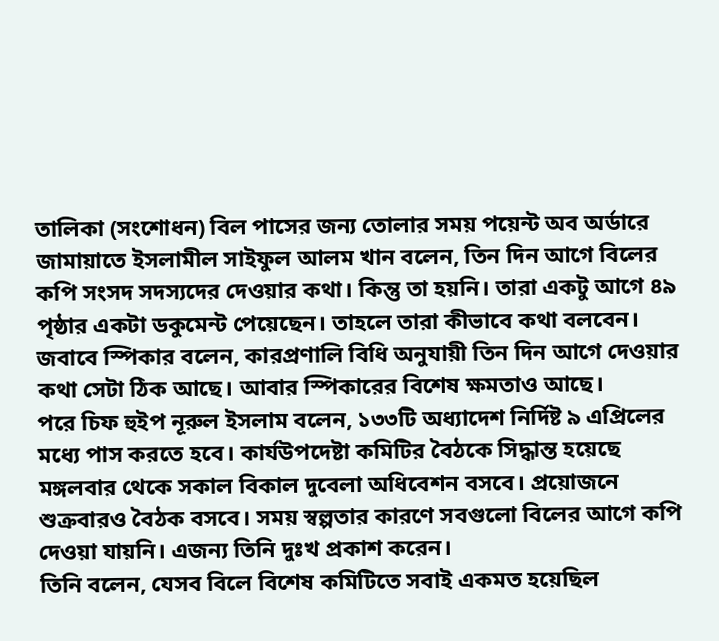তালিকা (সংশোধন) বিল পাসের জন্য তোলার সময় পয়েন্ট অব অর্ডারে জামায়াতে ইসলামীল সাইফুল আলম খান বলেন, তিন দিন আগে বিলের কপি সংসদ সদস্যদের দেওয়ার কথা। কিন্তু তা হয়নি। তারা একটু আগে ৪৯ পৃষ্ঠার একটা ডকুমেন্ট পেয়েছেন। তাহলে তারা কীভাবে কথা বলবেন।
জবাবে স্পিকার বলেন, কারপ্রণালি বিধি অনুযায়ী তিন দিন আগে দেওয়ার কথা সেটা ঠিক আছে। আবার স্পিকারের বিশেষ ক্ষমতাও আছে।
পরে চিফ হুইপ নূরুল ইসলাম বলেন, ১৩৩টি অধ্যাদেশ নির্দিষ্ট ৯ এপ্রিলের মধ্যে পাস করতে হবে। কার্যউপদেষ্টা কমিটির বৈঠকে সিদ্ধান্ত হয়েছে মঙ্গলবার থেকে সকাল বিকাল দুবেলা অধিবেশন বসবে। প্রয়োজনে শুক্রবারও বৈঠক বসবে। সময় স্বল্পতার কারণে সবগুলো বিলের আগে কপি দেওয়া যায়নি। এজন্য তিনি দুঃখ প্রকাশ করেন।
তিনি বলেন, যেসব বিলে বিশেষ কমিটিতে সবাই একমত হয়েছিল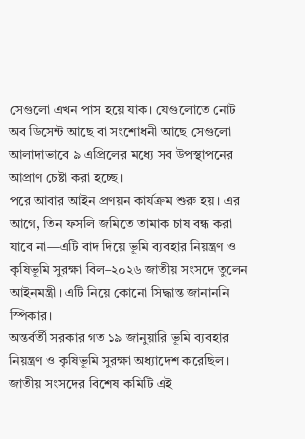সেগুলো এখন পাস হয়ে যাক। যেগুলোতে নোট অব ডিসেন্ট আছে বা সংশোধনী আছে সেগুলো আলাদাভাবে ৯ এপ্রিলের মধ্যে সব উপস্থাপনের আপ্রাণ চেষ্টা করা হচ্ছে।
পরে আবার আইন প্রণয়ন কার্যক্রম শুরু হয়। এর আগে, তিন ফসলি জমিতে তামাক চাষ বন্ধ করা যাবে না—এটি বাদ দিয়ে ভূমি ব্যবহার নিয়ন্ত্রণ ও কৃষিভূমি সুরক্ষা বিল–২০২৬ জাতীয় সংসদে তুলেন আইনমন্ত্রী। এটি নিয়ে কোনো সিদ্ধান্ত জানাননি স্পিকার।
অন্তর্বর্তী সরকার গত ১৯ জানুয়ারি ভূমি ব্যবহার নিয়ন্ত্রণ ও কৃষিভূমি সুরক্ষা অধ্যাদেশ করেছিল। জাতীয় সংসদের বিশেষ কমিটি এই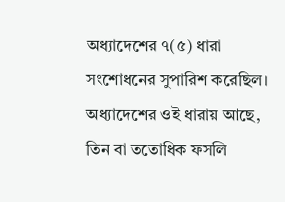অধ্যাদেশের ৭(৫) ধারা সংশোধনের সুপারিশ করেছিল।
অধ্যাদেশের ওই ধারায় আছে, তিন বা ততোধিক ফসলি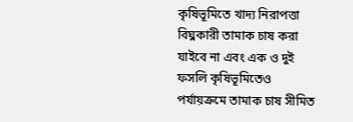কৃষিভূমিতে খাদ্য নিরাপত্তা বিঘ্নকারী তামাক চাষ করা যাইবে না এবং এক ও দুই ফসলি কৃষিভূমিতেও পর্যায়ক্রমে তামাক চাষ সীমিত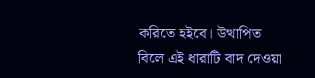করিতে হইবে। উত্থাপিত বিলে এই ধারাটি বাদ দেওয়া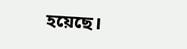হয়েছে।